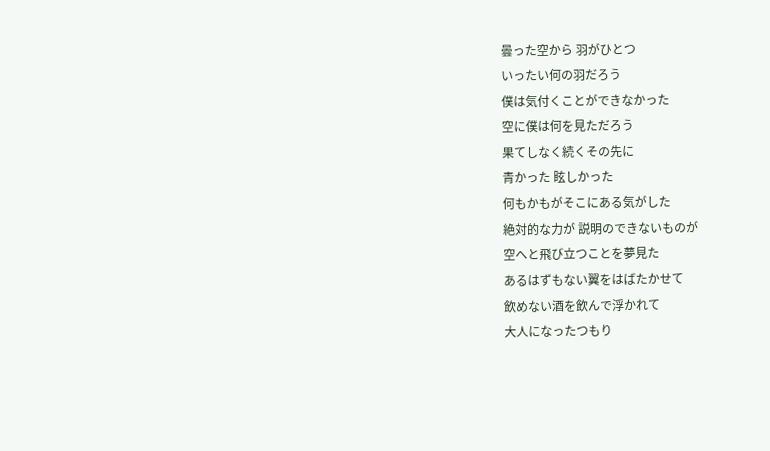曇った空から 羽がひとつ
いったい何の羽だろう
僕は気付くことができなかった
空に僕は何を見ただろう
果てしなく続くその先に
青かった 眩しかった
何もかもがそこにある気がした
絶対的な力が 説明のできないものが
空へと飛び立つことを夢見た
あるはずもない翼をはばたかせて
飲めない酒を飲んで浮かれて
大人になったつもり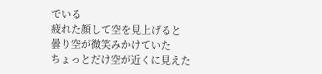でいる
疲れた顔して空を見上げると
曇り空が微笑みかけていた
ちょっとだけ空が近くに見えた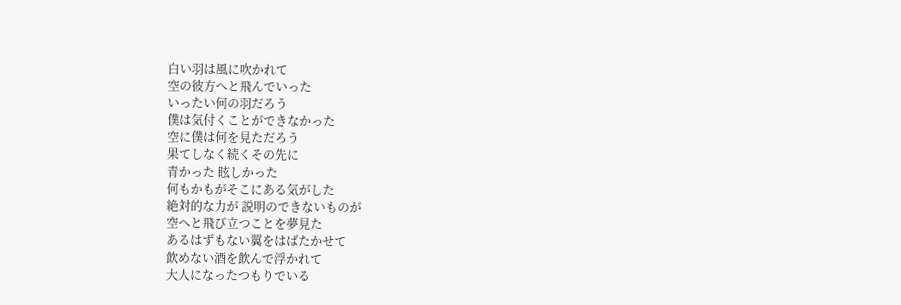白い羽は風に吹かれて
空の彼方へと飛んでいった
いったい何の羽だろう
僕は気付くことができなかった
空に僕は何を見ただろう
果てしなく続くその先に
青かった 眩しかった
何もかもがそこにある気がした
絶対的な力が 説明のできないものが
空へと飛び立つことを夢見た
あるはずもない翼をはばたかせて
飲めない酒を飲んで浮かれて
大人になったつもりでいる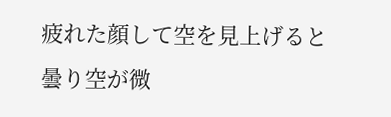疲れた顔して空を見上げると
曇り空が微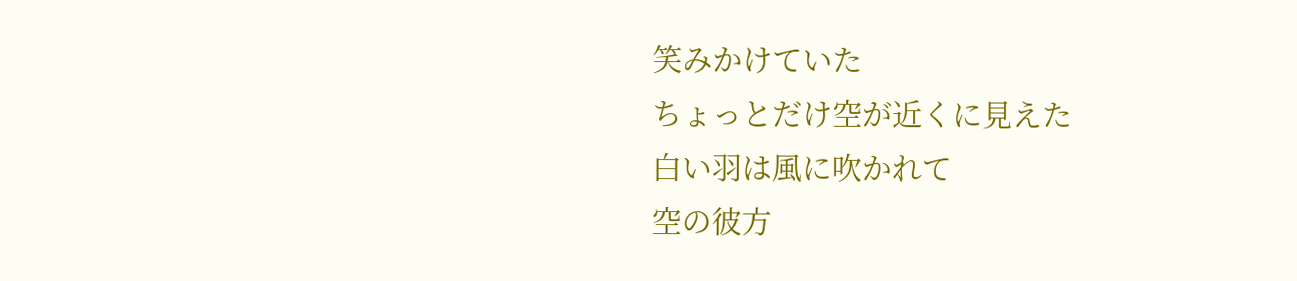笑みかけていた
ちょっとだけ空が近くに見えた
白い羽は風に吹かれて
空の彼方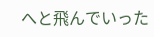へと飛んでいった